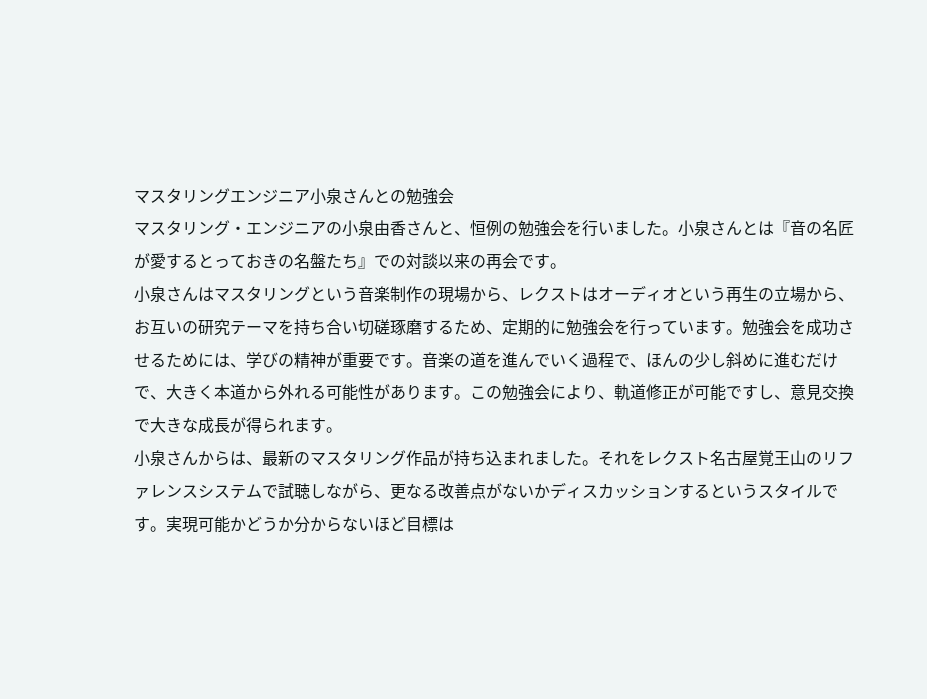マスタリングエンジニア小泉さんとの勉強会
マスタリング・エンジニアの小泉由香さんと、恒例の勉強会を行いました。小泉さんとは『音の名匠が愛するとっておきの名盤たち』での対談以来の再会です。
小泉さんはマスタリングという音楽制作の現場から、レクストはオーディオという再生の立場から、お互いの研究テーマを持ち合い切磋琢磨するため、定期的に勉強会を行っています。勉強会を成功させるためには、学びの精神が重要です。音楽の道を進んでいく過程で、ほんの少し斜めに進むだけで、大きく本道から外れる可能性があります。この勉強会により、軌道修正が可能ですし、意見交換で大きな成長が得られます。
小泉さんからは、最新のマスタリング作品が持ち込まれました。それをレクスト名古屋覚王山のリファレンスシステムで試聴しながら、更なる改善点がないかディスカッションするというスタイルです。実現可能かどうか分からないほど目標は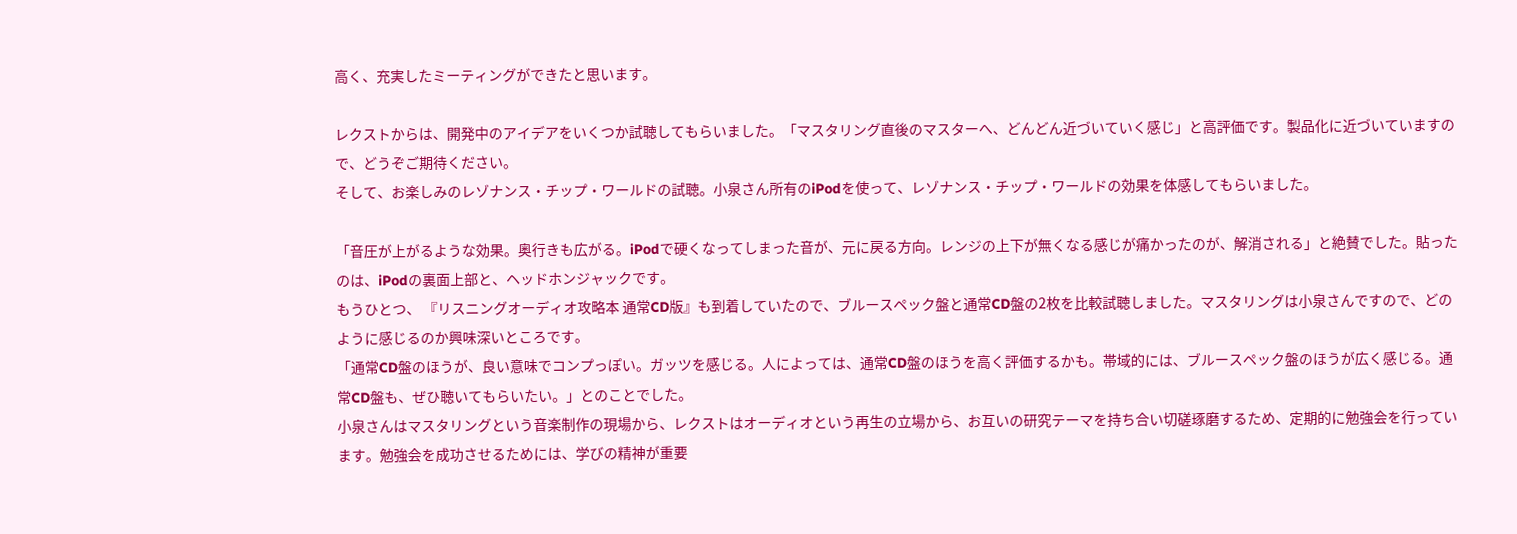高く、充実したミーティングができたと思います。

レクストからは、開発中のアイデアをいくつか試聴してもらいました。「マスタリング直後のマスターへ、どんどん近づいていく感じ」と高評価です。製品化に近づいていますので、どうぞご期待ください。
そして、お楽しみのレゾナンス・チップ・ワールドの試聴。小泉さん所有のiPodを使って、レゾナンス・チップ・ワールドの効果を体感してもらいました。

「音圧が上がるような効果。奥行きも広がる。iPodで硬くなってしまった音が、元に戻る方向。レンジの上下が無くなる感じが痛かったのが、解消される」と絶賛でした。貼ったのは、iPodの裏面上部と、ヘッドホンジャックです。
もうひとつ、 『リスニングオーディオ攻略本 通常CD版』も到着していたので、ブルースペック盤と通常CD盤の2枚を比較試聴しました。マスタリングは小泉さんですので、どのように感じるのか興味深いところです。
「通常CD盤のほうが、良い意味でコンプっぽい。ガッツを感じる。人によっては、通常CD盤のほうを高く評価するかも。帯域的には、ブルースペック盤のほうが広く感じる。通常CD盤も、ぜひ聴いてもらいたい。」とのことでした。
小泉さんはマスタリングという音楽制作の現場から、レクストはオーディオという再生の立場から、お互いの研究テーマを持ち合い切磋琢磨するため、定期的に勉強会を行っています。勉強会を成功させるためには、学びの精神が重要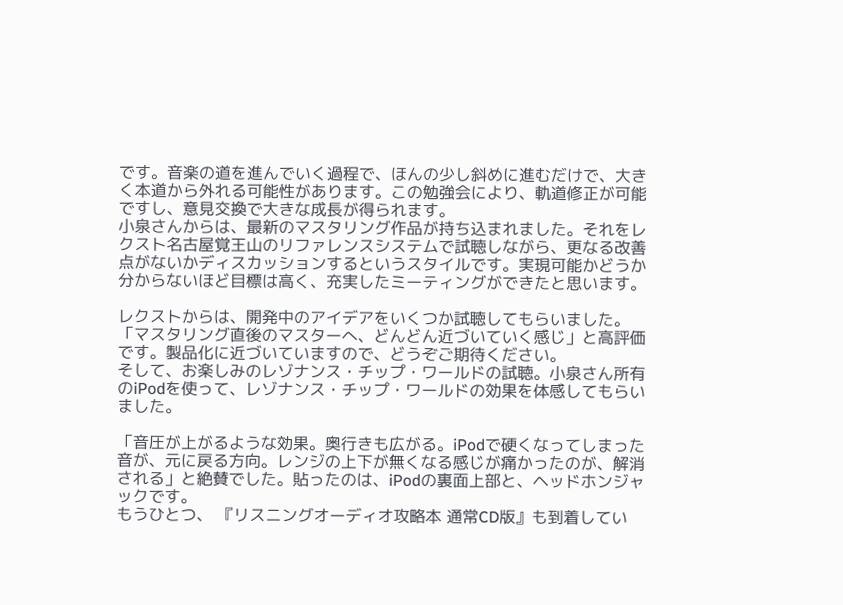です。音楽の道を進んでいく過程で、ほんの少し斜めに進むだけで、大きく本道から外れる可能性があります。この勉強会により、軌道修正が可能ですし、意見交換で大きな成長が得られます。
小泉さんからは、最新のマスタリング作品が持ち込まれました。それをレクスト名古屋覚王山のリファレンスシステムで試聴しながら、更なる改善点がないかディスカッションするというスタイルです。実現可能かどうか分からないほど目標は高く、充実したミーティングができたと思います。

レクストからは、開発中のアイデアをいくつか試聴してもらいました。「マスタリング直後のマスターへ、どんどん近づいていく感じ」と高評価です。製品化に近づいていますので、どうぞご期待ください。
そして、お楽しみのレゾナンス・チップ・ワールドの試聴。小泉さん所有のiPodを使って、レゾナンス・チップ・ワールドの効果を体感してもらいました。

「音圧が上がるような効果。奥行きも広がる。iPodで硬くなってしまった音が、元に戻る方向。レンジの上下が無くなる感じが痛かったのが、解消される」と絶賛でした。貼ったのは、iPodの裏面上部と、ヘッドホンジャックです。
もうひとつ、 『リスニングオーディオ攻略本 通常CD版』も到着してい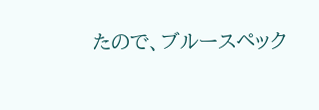たので、ブルースペック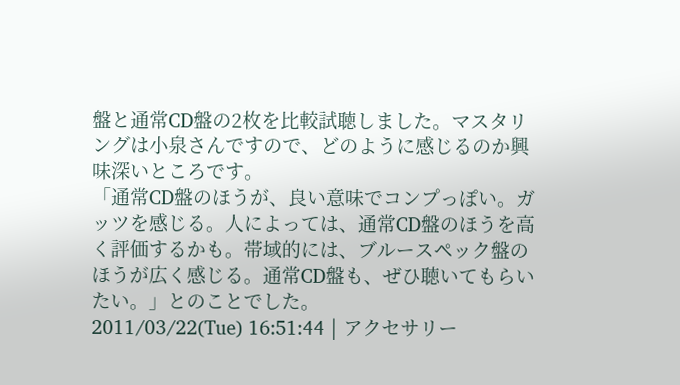盤と通常CD盤の2枚を比較試聴しました。マスタリングは小泉さんですので、どのように感じるのか興味深いところです。
「通常CD盤のほうが、良い意味でコンプっぽい。ガッツを感じる。人によっては、通常CD盤のほうを高く評価するかも。帯域的には、ブルースペック盤のほうが広く感じる。通常CD盤も、ぜひ聴いてもらいたい。」とのことでした。
2011/03/22(Tue) 16:51:44 | アクセサリー